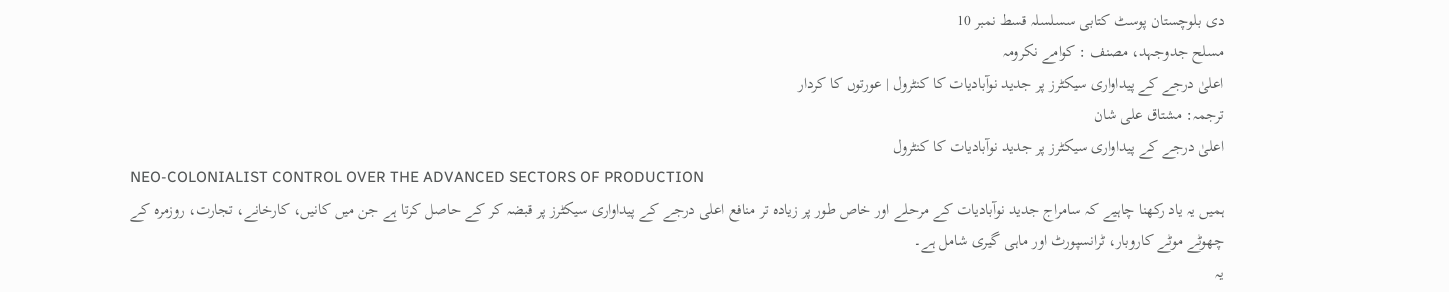دی بلوچستان پوسٹ کتابی سسلسلہ قسط نمبر 10
مسلح جدوجہد، مصنف : کوامے نکرومہ
اعلیٰ درجے کے پیداواری سیکٹرز پر جدید نوآبادیات کا کنٹرول | عورتوں کا کردار
ترجمہ: مشتاق علی شان
اعلیٰ درجے کے پیداواری سیکٹرز پر جدید نوآبادیات کا کنٹرول
NEO-COLONIALIST CONTROL OVER THE ADVANCED SECTORS OF PRODUCTION
ہمیں یہ یاد رکھنا چاہیے کہ سامراج جدید نوآبادیات کے مرحلے اور خاص طور پر زیادہ تر منافع اعلی درجے کے پیداواری سیکٹرز پر قبضہ کر کے حاصل کرتا ہے جن میں کانیں، کارخانے، تجارت، روزمرہ کے چھوٹے موٹے کاروبار، ٹرانسپورٹ اور ماہی گیری شامل ہے۔
یہ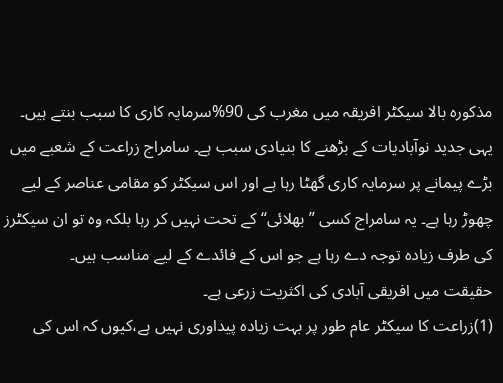مذکورہ بالا سیکٹر افریقہ میں مغرب کی 90%سرمایہ کاری کا سبب بنتے ہیں۔ یہی جدید نوآبادیات کے بڑھنے کا بنیادی سبب ہے۔ سامراج زراعت کے شعبے میں بڑے پیمانے پر سرمایہ کاری گھٹا رہا ہے اور اس سیکٹر کو مقامی عناصر کے لیے چھوڑ رہا ہے۔ یہ سامراج کسی ”بھلائی“ کے تحت نہیں کر رہا بلکہ وہ تو ان سیکٹرز کی طرف زیادہ توجہ دے رہا ہے جو اس کے فائدے کے لیے مناسب ہیں۔
حقیقت میں افریقی آبادی کی اکثریت زرعی ہے۔
(1)زراعت کا سیکٹر عام طور پر بہت زیادہ پیداوری نہیں ہے،کیوں کہ اس کی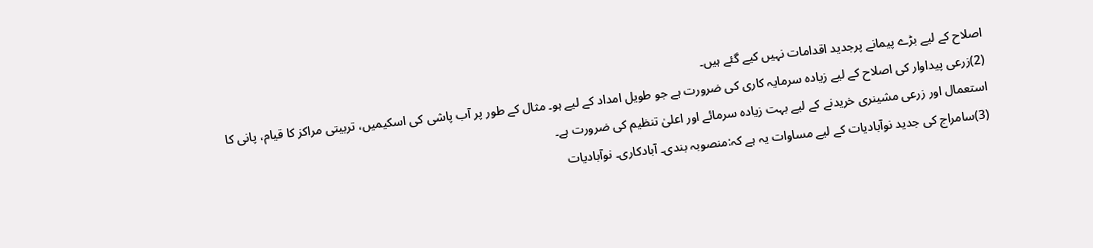اصلاح کے لیے بڑے پیمانے پرجدید اقدامات نہیں کیے گئے ہیں۔
(2)زرعی پیداوار کی اصلاح کے لیے زیادہ سرمایہ کاری کی ضرورت ہے جو طویل امداد کے لیے ہو۔ مثال کے طور پر آب پاشی کی اسکیمیں، تربیتی مراکز کا قیام، پانی کا استعمال اور زرعی مشینری خریدنے کے لیے بہت زیادہ سرمائے اور اعلیٰ تنظیم کی ضرورت ہے۔
(3)سامراج کی جدید نوآبادیات کے لیے مساوات یہ ہے کہ:منصوبہ بندی۔ آبادکاری۔ نوآبادیات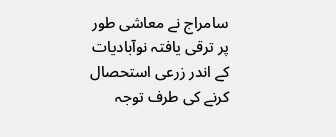سامراج نے معاشی طور پر ترقی یافتہ نوآبادیات کے اندر زرعی استحصال کرنے کی طرف توجہ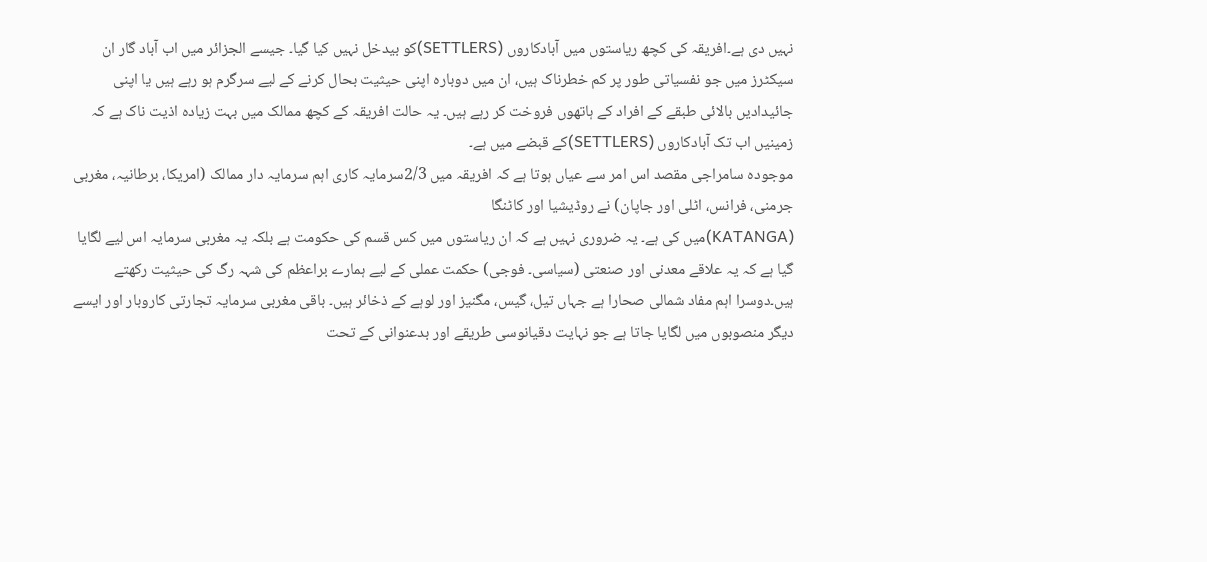نہیں دی ہے۔افریقہ کی کچھ ریاستوں میں آبادکاروں (SETTLERS)کو بیدخل نہیں کیا گیا۔ جیسے الجزائر میں اب آباد گار ان سیکٹرز میں جو نفسیاتی طور پر کم خطرناک ہیں، ان میں دوبارہ اپنی حیثیت بحال کرنے کے لیے سرگرم ہو رہے ہیں یا اپنی جائیدادیں بالائی طبقے کے افراد کے ہاتھوں فروخت کر رہے ہیں۔ یہ حالت افریقہ کے کچھ ممالک میں بہت زیادہ اذیت ناک ہے کہ زمینیں اب تک آبادکاروں (SETTLERS)کے قبضے میں ہے۔
موجودہ سامراجی مقصد اس امر سے عیاں ہوتا ہے کہ افریقہ میں 2/3سرمایہ کاری اہم سرمایہ دار ممالک (امریکا، برطانیہ، مغربی جرمنی، فرانس، اٹلی اور جاپان) نے روڈیشیا اور کاٹنگا
(KATANGA)میں کی ہے۔ یہ ضروری نہیں ہے کہ ان ریاستوں میں کس قسم کی حکومت ہے بلکہ یہ مغربی سرمایہ اس لیے لگایا گیا ہے کہ یہ علاقے معدنی اور صنعتی (سیاسی۔ فوجی) حکمت عملی کے لیے ہمارے براعظم کی شہہ رگ کی حیثیت رکھتے ہیں۔دوسرا اہم مفاد شمالی صحارا ہے جہاں تیل، گیس، مگنیز اور لوہے کے ذخائر ہیں۔ باقی مغربی سرمایہ تجارتی کاروبار اور ایسے دیگر منصوبوں میں لگایا جاتا ہے جو نہایت دقیانوسی طریقے اور بدعنوانی کے تحت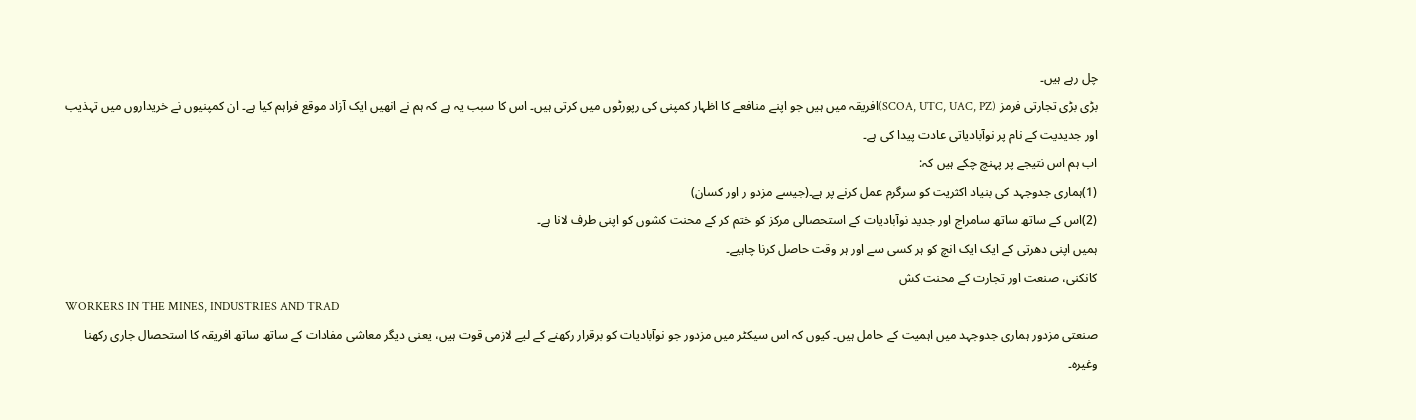چل رہے ہیں۔
بڑی بڑی تجارتی فرمز (SCOA, UTC, UAC, PZ)افریقہ میں ہیں جو اپنے منافعے کا اظہار کمپنی کی رپورٹوں میں کرتی ہیں۔ اس کا سبب یہ ہے کہ ہم نے انھیں ایک آزاد موقع فراہم کیا ہے۔ ان کمپنیوں نے خریداروں میں تہذیب اور جدیدیت کے نام پر نوآبادیاتی عادت پیدا کی ہے۔
اب ہم اس نتیجے پر پہنچ چکے ہیں کہ:
(1)ہماری جدوجہد کی بنیاد اکثریت کو سرگرم عمل کرنے پر ہے۔(جیسے مزدو ر اور کسان)
(2)اس کے ساتھ ساتھ سامراج اور جدید نوآبادیات کے استحصالی مرکز کو ختم کر کے محنت کشوں کو اپنی طرف لانا ہے۔
ہمیں اپنی دھرتی کے ایک ایک انچ کو ہر کسی سے اور ہر وقت حاصل کرنا چاہیے۔
کانکنی، صنعت اور تجارت کے محنت کش
WORKERS IN THE MINES, INDUSTRIES AND TRAD
صنعتی مزدور ہماری جدوجہد میں اہمیت کے حامل ہیں۔ کیوں کہ اس سیکٹر میں مزدور جو نوآبادیات کو برقرار رکھنے کے لیے لازمی قوت ہیں، یعنی دیگر معاشی مفادات کے ساتھ ساتھ افریقہ کا استحصال جاری رکھنا وغیرہ۔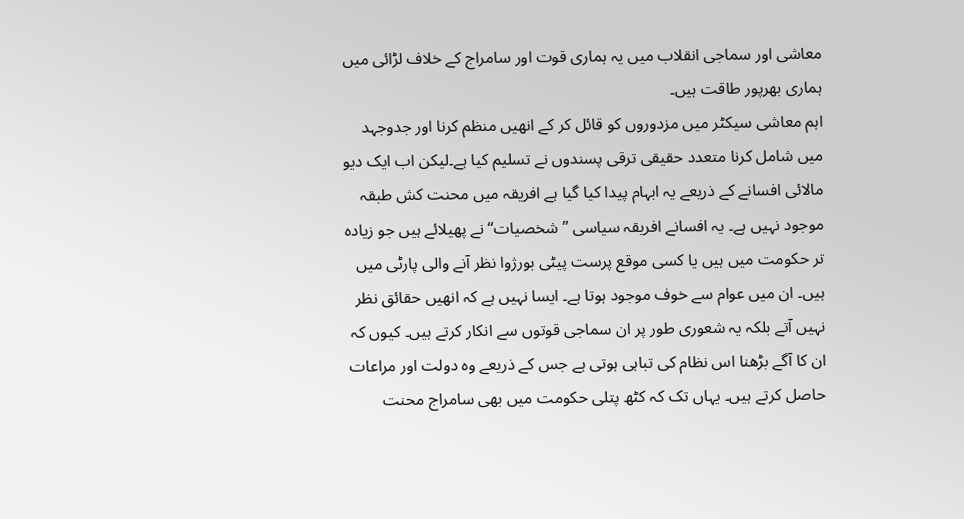معاشی اور سماجی انقلاب میں یہ ہماری قوت اور سامراج کے خلاف لڑائی میں ہماری بھرپور طاقت ہیں۔
اہم معاشی سیکٹر میں مزدوروں کو قائل کر کے انھیں منظم کرنا اور جدوجہد میں شامل کرنا متعدد حقیقی ترقی پسندوں نے تسلیم کیا ہے۔لیکن اب ایک دیو مالائی افسانے کے ذریعے یہ ابہام پیدا کیا گیا ہے افریقہ میں محنت کش طبقہ موجود نہیں ہے۔ یہ افسانے افریقہ سیاسی ”شخصیات“ نے پھیلائے ہیں جو زیادہ تر حکومت میں ہیں یا کسی موقع پرست پیٹی بورژوا نظر آنے والی پارٹی میں ہیں۔ ان میں عوام سے خوف موجود ہوتا ہے۔ ایسا نہیں ہے کہ انھیں حقائق نظر نہیں آتے بلکہ یہ شعوری طور پر ان سماجی قوتوں سے انکار کرتے ہیں۔ کیوں کہ ان کا آگے بڑھنا اس نظام کی تباہی ہوتی ہے جس کے ذریعے وہ دولت اور مراعات حاصل کرتے ہیں۔ یہاں تک کہ کٹھ پتلی حکومت میں بھی سامراج محنت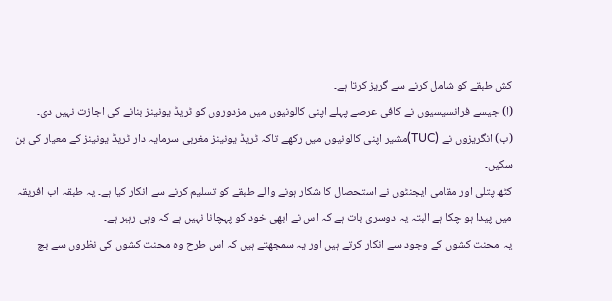کش طبقے کو شامل کرنے سے گریز کرتا ہے۔
(ا) جیسے فرانسیسیوں نے کافی عرصے پہلے اپنی کالونیوں میں مزدوروں کو ٹریڈ یونینز بنانے کی اجازت نہیں دی۔
(ب) انگریزوں نے (TUC)مشیر اپنی کالونیوں میں رکھے تاکہ ٹریڈ یونینز مغربی سرمایہ دار ٹریڈ یونینز کے معیار کی بن سکیں۔
کٹھ پتلی اور مقامی ایجنٹوں نے استحصال کا شکار ہونے والے طبقے کو تسلیم کرنے سے انکار کیا ہے۔ یہ طبقہ اب افریقہ میں پیدا ہو چکا ہے البتہ یہ دوسری بات ہے کہ اس نے ابھی خود کو پہچانا نہیں ہے کہ وہی رہبر ہے۔
یہ محنت کشوں کے وجود سے انکار کرتے ہیں اور یہ سمجھتے ہیں کہ اس طرح وہ محنت کشوں کی نظروں سے بچ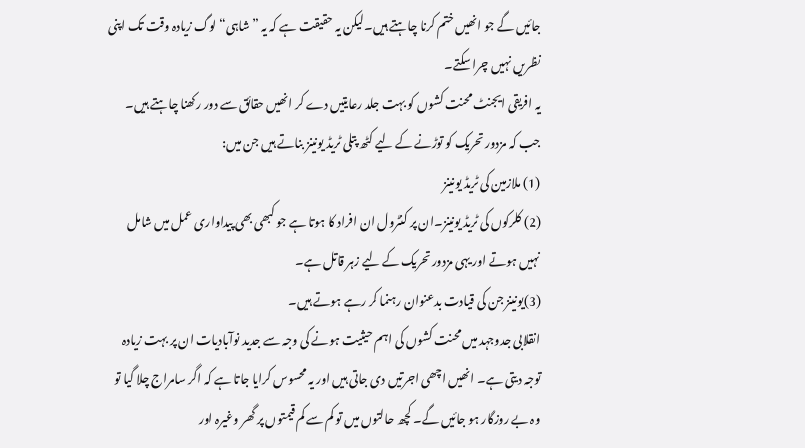جائیں گے جو انھیں ختم کرنا چاہتے ہیں۔لیکن یہ حقیقت ہے کہ یہ ”شاہی“ لوگ زیادہ وقت تک اپنی نظریں نہیں چرا سکتے۔
یہ افریقی ایجنٹ محنت کشوں کو بہت جلد رعایتیں دے کر انھیں حقائق سے دور رکھنا چاہتے ہیں۔ جب کہ مزدور تحریک کو توڑنے کے لیے کٹھ پتلی ٹریڈ یونینز بناتے ہیں جن میں:
(1) ملازمین کی ٹریڈ یونینز
(2) کلرکوں کی ٹریڈ یونینز۔ان پر کنٹرول ان افراد کا ہوتا ہے جو کبھی بھی پیداواری عمل میں شامل نہیں ہوتے اور یہی مزدور تحریک کے لیے زہر قاتل ہے۔
(3)یونینز جن کی قیادت بدعنوان رہنما کر رہے ہوتے ہیں۔
انقلابی جدوجہد میں محنت کشوں کی اہم حیثیت ہونے کی وجہ سے جدید نوآبادیات ان پر بہت زیادہ توجہ دیتی ہے۔ انھیں اچھی اجرتیں دی جاتی ہیں اور یہ محسوس کرایا جاتا ہے کہ اگر سامراج چلا گیا تو وہ بے روزگار ہو جائیں گے۔ کچھ حالتوں میں تو کم سے کم قیمتوں پر گھر وغیرہ اور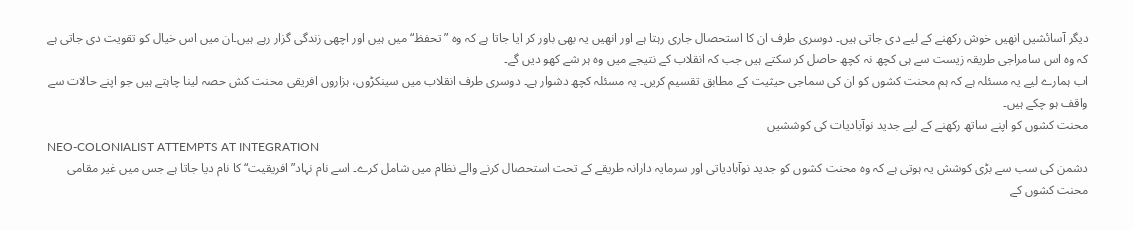دیگر آسائشیں انھیں خوش رکھنے کے لیے دی جاتی ہیں۔ دوسری طرف ان کا استحصال جاری رہتا ہے اور انھیں یہ بھی باور کر ایا جاتا ہے کہ وہ ”تحفظ“ میں ہیں اور اچھی زندگی گزار رہے ہیں۔ان میں اس خیال کو تقویت دی جاتی ہے کہ وہ اس سامراجی طریقہ زیست سے ہی کچھ نہ کچھ حاصل کر سکتے ہیں جب کہ انقلاب کے نتیجے میں وہ ہر شے کھو دیں گے۔
اب ہمارے لیے یہ مسئلہ ہے کہ ہم محنت کشوں کو ان کی سماجی حیثیت کے مطابق تقسیم کریں۔ یہ مسئلہ کچھ دشوار ہے۔ دوسری طرف انقلاب میں سینکڑوں، ہزاروں افریقی محنت کش حصہ لینا چاہتے ہیں جو اپنے حالات سے واقف ہو چکے ہیں۔
محنت کشوں کو اپنے ساتھ رکھنے کے لیے جدید نوآبادیات کی کوششیں
NEO-COLONIALIST ATTEMPTS AT INTEGRATION
دشمن کی سب سے بڑی کوشش یہ ہوتی ہے کہ وہ محنت کشوں کو جدید نوآبادیاتی اور سرمایہ دارانہ طریقے کے تحت استحصال کرنے والے نظام میں شامل کرے۔ اسے نام نہاد”افریقیت“ کا نام دیا جاتا ہے جس میں غیر مقامی محنت کشوں کے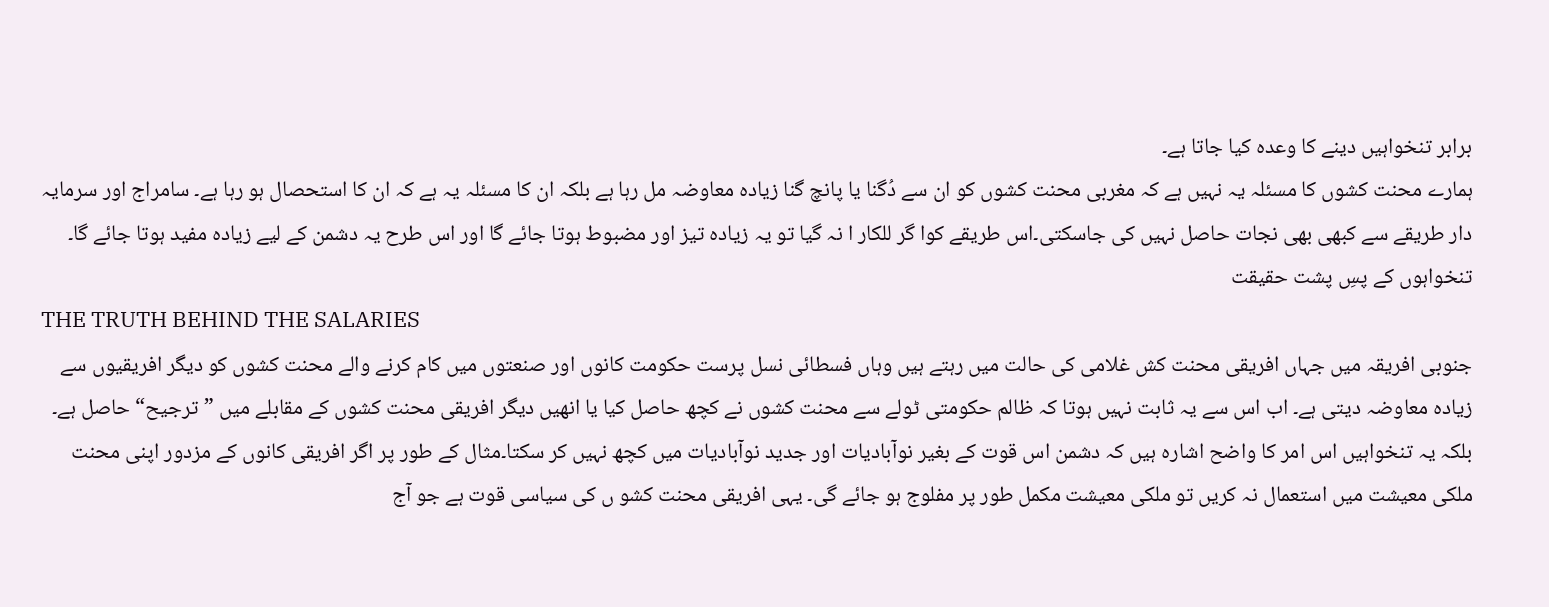برابر تنخواہیں دینے کا وعدہ کیا جاتا ہے۔
ہمارے محنت کشوں کا مسئلہ یہ نہیں ہے کہ مغربی محنت کشوں کو ان سے دُگنا یا پانچ گنا زیادہ معاوضہ مل رہا ہے بلکہ ان کا مسئلہ یہ ہے کہ ان کا استحصال ہو رہا ہے۔ سامراج اور سرمایہ دار طریقے سے کبھی بھی نجات حاصل نہیں کی جاسکتی۔اس طریقے کوا گر للکار ا نہ گیا تو یہ زیادہ تیز اور مضبوط ہوتا جائے گا اور اس طرح یہ دشمن کے لیے زیادہ مفید ہوتا جائے گا۔
تنخواہوں کے پسِ پشت حقیقت
THE TRUTH BEHIND THE SALARIES
جنوبی افریقہ میں جہاں افریقی محنت کش غلامی کی حالت میں رہتے ہیں وہاں فسطائی نسل پرست حکومت کانوں اور صنعتوں میں کام کرنے والے محنت کشوں کو دیگر افریقیوں سے زیادہ معاوضہ دیتی ہے۔ اب اس سے یہ ثابت نہیں ہوتا کہ ظالم حکومتی ٹولے سے محنت کشوں نے کچھ حاصل کیا یا انھیں دیگر افریقی محنت کشوں کے مقابلے میں ”ترجیح“ حاصل ہے۔ بلکہ یہ تنخواہیں اس امر کا واضح اشارہ ہیں کہ دشمن اس قوت کے بغیر نوآبادیات اور جدید نوآبادیات میں کچھ نہیں کر سکتا۔مثال کے طور پر اگر افریقی کانوں کے مزدور اپنی محنت ملکی معیشت میں استعمال نہ کریں تو ملکی معیشت مکمل طور پر مفلوج ہو جائے گی۔ یہی افریقی محنت کشو ں کی سیاسی قوت ہے جو آج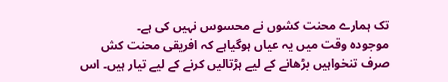تک ہمارے محنت کشوں نے محسوس نہیں کی ہے۔
موجودہ وقت میں یہ عیاں ہوگیاہے کہ افریقی محنت کش صرف تنخواہیں بڑھانے کے لیے ہڑتالیں کرنے کے لیے تیار ہیں۔ اس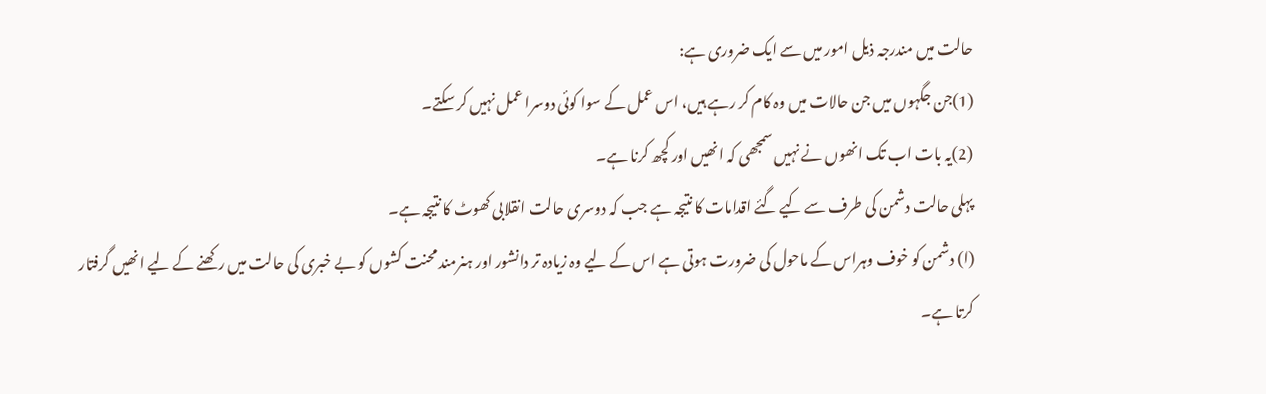حالت میں مندرجہ ذیل امور میں سے ایک ضروری ہے:
(1)جن جگہوں میں جن حالات میں وہ کام کر رہے ہیں، اس عمل کے سوا کوئی دوسرا عمل نہیں کر سکتے۔
(2)یہ بات اب تک انھوں نے نہیں سمجھی کہ انھیں اور کچھ کرنا ہے۔
پہلی حالت دشمن کی طرف سے کیے گئے اقدامات کا نتیجہ ہے جب کہ دوسری حالت انقلابی کھوٹ کا نتیجہ ہے۔
(ا) دشمن کو خوف وہراس کے ماحول کی ضرورت ہوتی ہے اس کے لیے وہ زیادہ تر دانشور اور ہنرمند محنت کشوں کو بے خبری کی حالت میں رکھنے کے لیے انھیں گرفتار کرتا ہے۔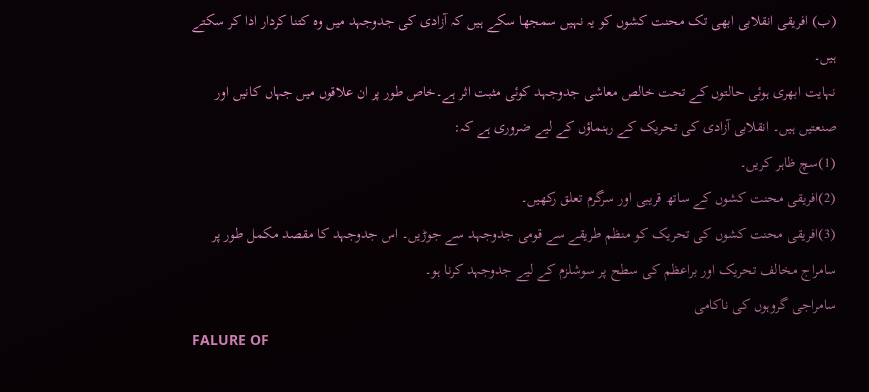(ب) افریقی انقلابی ابھی تک محنت کشوں کو یہ نہیں سمجھا سکے ہیں کہ آزادی کی جدوجہد میں وہ کتنا کردار ادا کر سکتے ہیں۔
نہایت ابھری ہوئی حالتوں کے تحت خالص معاشی جدوجہد کوئی مثبت اثر ہے۔خاص طور پر ان علاقوں میں جہاں کانیں اور صنعتیں ہیں۔ انقلابی آزادی کی تحریک کے رہنماؤں کے لیے ضروری ہے کہ:
(1)سچ ظاہر کریں۔
(2)افریقی محنت کشوں کے ساتھ قریبی اور سرگرم تعلق رکھیں۔
(3)افریقی محنت کشوں کی تحریک کو منظم طریقے سے قومی جدوجہد سے جوڑیں۔ اس جدوجہد کا مقصد مکمل طور پر سامراج مخالف تحریک اور براعظم کی سطح پر سوشلزم کے لیے جدوجہد کرنا ہو۔
سامراجی گروہوں کی ناکامی
FALURE OF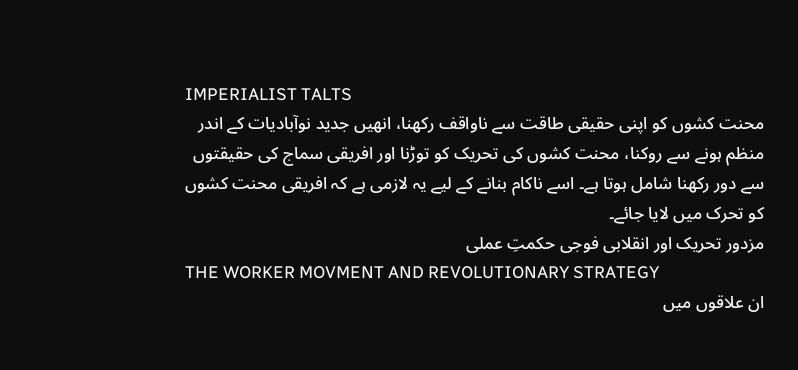IMPERIALIST TALTS
محنت کشوں کو اپنی حقیقی طاقت سے ناواقف رکھنا، انھیں جدید نوآبادیات کے اندر منظم ہونے سے روکنا، محنت کشوں کی تحریک کو توڑنا اور افریقی سماج کی حقیقتوں سے دور رکھنا شامل ہوتا ہے۔ اسے ناکام بنانے کے لیے یہ لازمی ہے کہ افریقی محنت کشوں کو تحرک میں لایا جائے۔
مزدور تحریک اور انقلابی فوجی حکمتِ عملی
THE WORKER MOVMENT AND REVOLUTIONARY STRATEGY
ان علاقوں میں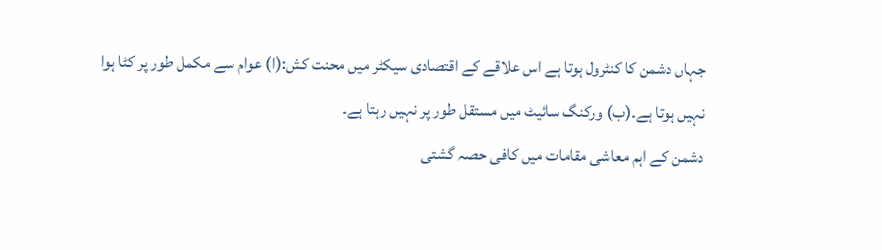جہاں دشمن کا کنٹرول ہوتا ہے اس علاقے کے اقتصادی سیکٹر میں محنت کش:(ا) عوام سے مکمل طور پر کٹا ہوا نہیں ہوتا ہے۔(ب) ورکنگ سائیٹ میں مستقل طور پر نہیں رہتا ہے۔
دشمن کے اہم معاشی مقامات میں کافی حصہ گشتی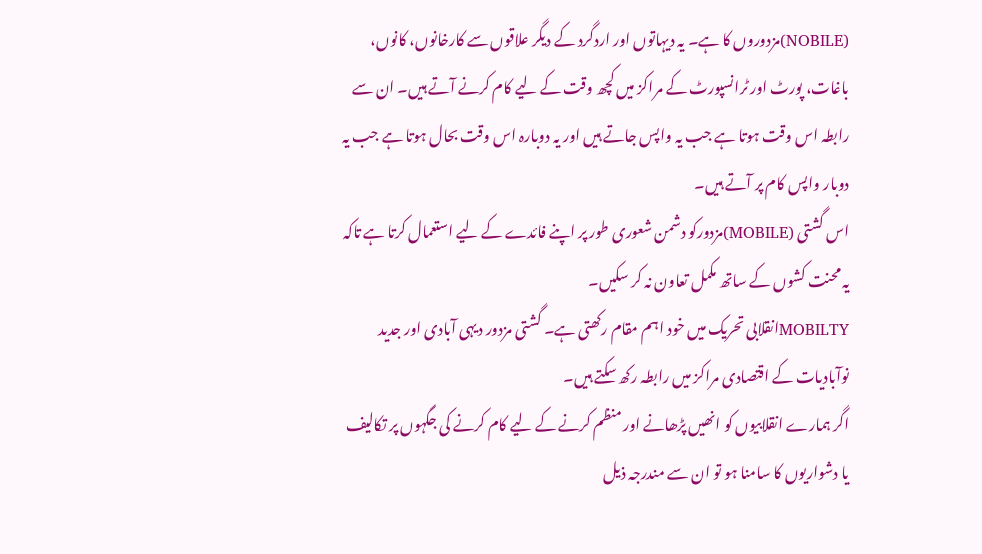(NOBILE)مزدوروں کا ہے۔ یہ دیہاتوں اور اردگرد کے دیگر علاقوں سے کارخانوں، کانوں، باغات، پورٹ اور ٹرانسپورٹ کے مراکز میں کچھ وقت کے لیے کام کرنے آتے ہیں۔ ان سے رابطہ اس وقت ہوتا ہے جب یہ واپس جاتے ہیں اور یہ دوبارہ اس وقت بحال ہوتا ہے جب یہ دوبار واپس کام پر آتے ہیں۔
اس گشتی (MOBILE)مزدورکو دشمن شعوری طور پر اپنے فائدے کے لیے استعمال کرتا ہے تاکہ یہ محنت کشوں کے ساتھ مکمل تعاون نہ کر سکیں۔
MOBILTYانقلابی تحریک میں خود اہم مقام رکھتی ہے۔ گشتی مزدور دیہی آبادی اور جدید نوآبادیات کے اقتصادی مراکز میں رابطہ رکھ سکتے ہیں۔
اگر ہمارے انقلابیوں کو انھیں پڑھانے اور منظم کرنے کے لیے کام کرنے کی جگہوں پر تکالیف یا دشواریوں کا سامنا ہو تو ان سے مندرجہ ذیل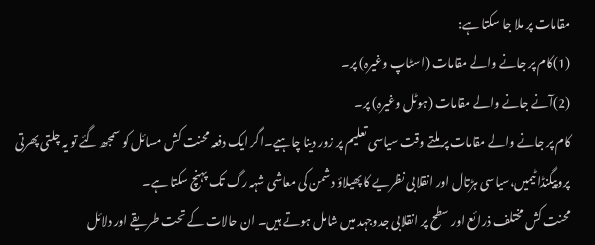مقامات پر ملا جا سکتا ہے:
(1)کام پر جانے والے مقامات (اسٹاپ وغیرہ) پر۔
(2)آنے جانے والے مقامات (ہوٹل وغیرہ) پر۔
کام پر جانے والے مقامات پر ملتے وقت سیاسی تعلیم پر زور دینا چاہیے۔اگر ایک دفعہ محنت کش مسائل کو سمجھ گئے تو یہ چلتی پھرتی پروپیگنڈا ٹیمیں،سیاسی ہڑتال اور انقلابی نظریے کا پھیلاؤ دشمن کی معاشی شہہ رگ تک پہنچ سکتا ہے۔
محنت کش مختلف ذرائع اور سطح پر انقلابی جدوجہد میں شامل ہوتے ہیں۔ ان حالات کے تحت طریقے اور دلائل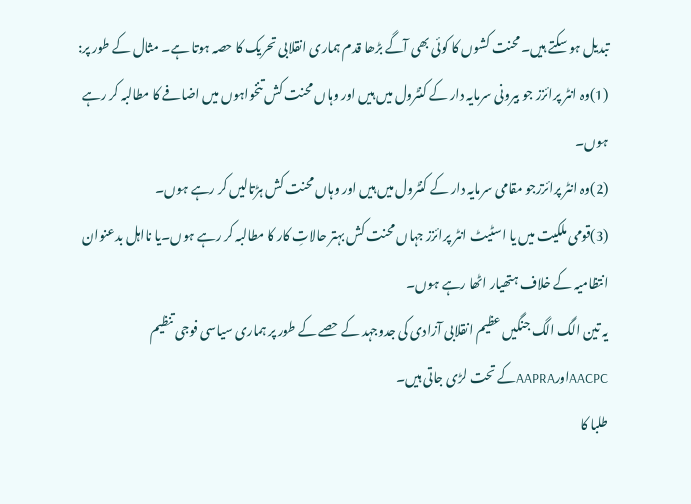تبدیل ہو سکتے ہیں۔محنت کشوں کا کوئی بھی آگے بڑھا قدم ہماری انقلابی تحریک کا حصہ ہوتا ہے۔ مثال کے طور پر:
(1)وہ انٹر پرائزز جو بیرونی سرمایہ دار کے کنٹرول میں ہیں اور وہاں محنت کش تنخواہوں میں اضافے کا مطالبہ کر رہے ہوں۔
(2)وہ انٹر پرائززجو مقامی سرمایہ دار کے کنٹرول میں ہیں اور وہاں محنت کش ہڑتالیں کر رہے ہوں۔
(3)قومی ملکیت میں یا اسٹیٹ انٹر پرائزز جہاں محنت کش بہتر حالاتِ کار کا مطالبہ کر رہے ہوں۔یا نااہل بدعنوان انتظامیہ کے خلاف ہتھیار اٹھا رہے ہوں۔
یہ تین الگ الگ جنگیں عظیم انقلابی آزادی کی جدوجہد کے حصے کے طور پر ہماری سیاسی فوجی تنظیم AACPCاورAAPRAکے تحت لڑی جاتی ہیں۔
طلبا کا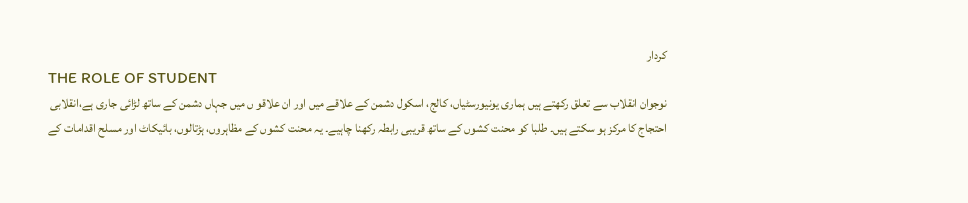کردار
THE ROLE OF STUDENT
نوجوان انقلاب سے تعلق رکھتے ہیں ہماری یونیورسٹیاں، کالج، اسکول دشمن کے علاقے میں اور ان علاقو ں میں جہاں دشمن کے ساتھ لڑائی جاری ہے،انقلابی احتجاج کا مرکز ہو سکتے ہیں۔ طلبا کو محنت کشوں کے ساتھ قریبی رابطہ رکھنا چاہیے۔ یہ محنت کشوں کے مظاہروں، ہڑتالوں، بائیکاٹ اور مسلح اقدامات کے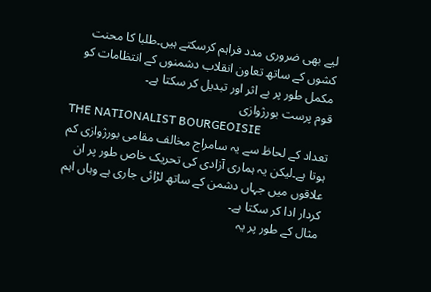لیے بھی ضروری مدد فراہم کرسکتے ہیں۔طلبا کا محنت کشوں کے ساتھ تعاون انقلاب دشمنوں کے انتظامات کو مکمل طور پر بے اثر اور تبدیل کر سکتا ہے۔
قوم پرست بورژوازی
THE NATIONALIST BOURGEOISIE
تعداد کے لحاظ سے یہ سامراج مخالف مقامی بورژوازی کم ہوتا ہے۔لیکن یہ ہماری آزادی کی تحریک خاص طور پر ان علاقوں میں جہاں دشمن کے ساتھ لڑائی جاری ہے وہاں اہم کردار ادا کر سکتا ہے۔
مثال کے طور پر یہ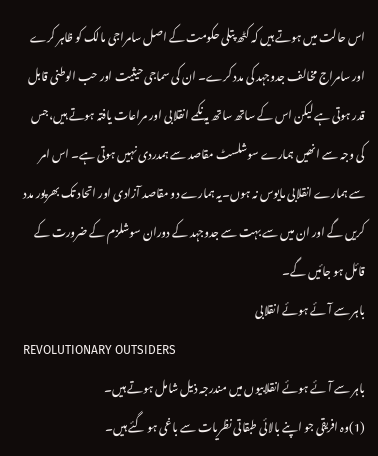اس حالت میں ہوتے ہیں کہ کٹھ پتلی حکومت کے اصل سامراجی مالک کو ظاہر کرے اور سامراج مخالف جدوجہد کی مدد کرے۔ ان کی سماجی حیثیت اور حب الوطنی قابل قدر ہوتی ہے لیکن اس کے ساتھ ساتھ یہ نکمے انقلابی اور مراعات یافتہ ہوتے ہیں،جس کی وجہ سے انھیں ہمارے سوشلسٹ مقاصد سے ہمدردی نہیں ہوتی ہے۔ اس امر سے ہمارے انقلابی مایوس نہ ہوں۔یہ ہمارے دو مقاصد آزادی اور اتحاد تک بھرپور مدد کریں گے اور ان میں سے بہت سے جدوجہد کے دوران سوشلزم کے ضرورت کے قائل ہو جائیں گے۔
باہر سے آئے ہوئے انقلابی
REVOLUTIONARY OUTSIDERS
باہر سے آئے ہوئے انقلابیوں میں مندرجہ ذیل شامل ہوتے ہیں۔
(1)وہ افریقی جو اپنے بالائی طبقاتی نظریات سے باغی ہو گئے ہیں۔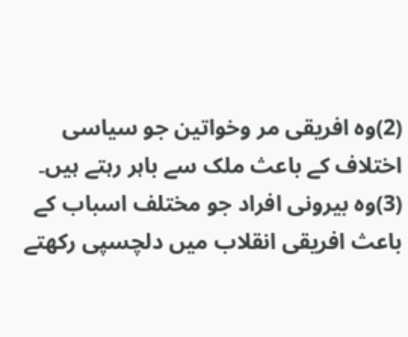(2)وہ افریقی مر وخواتین جو سیاسی اختلاف کے باعث ملک سے باہر رہتے ہیں۔
(3)وہ بیرونی افراد جو مختلف اسباب کے باعث افریقی انقلاب میں دلچسپی رکھتے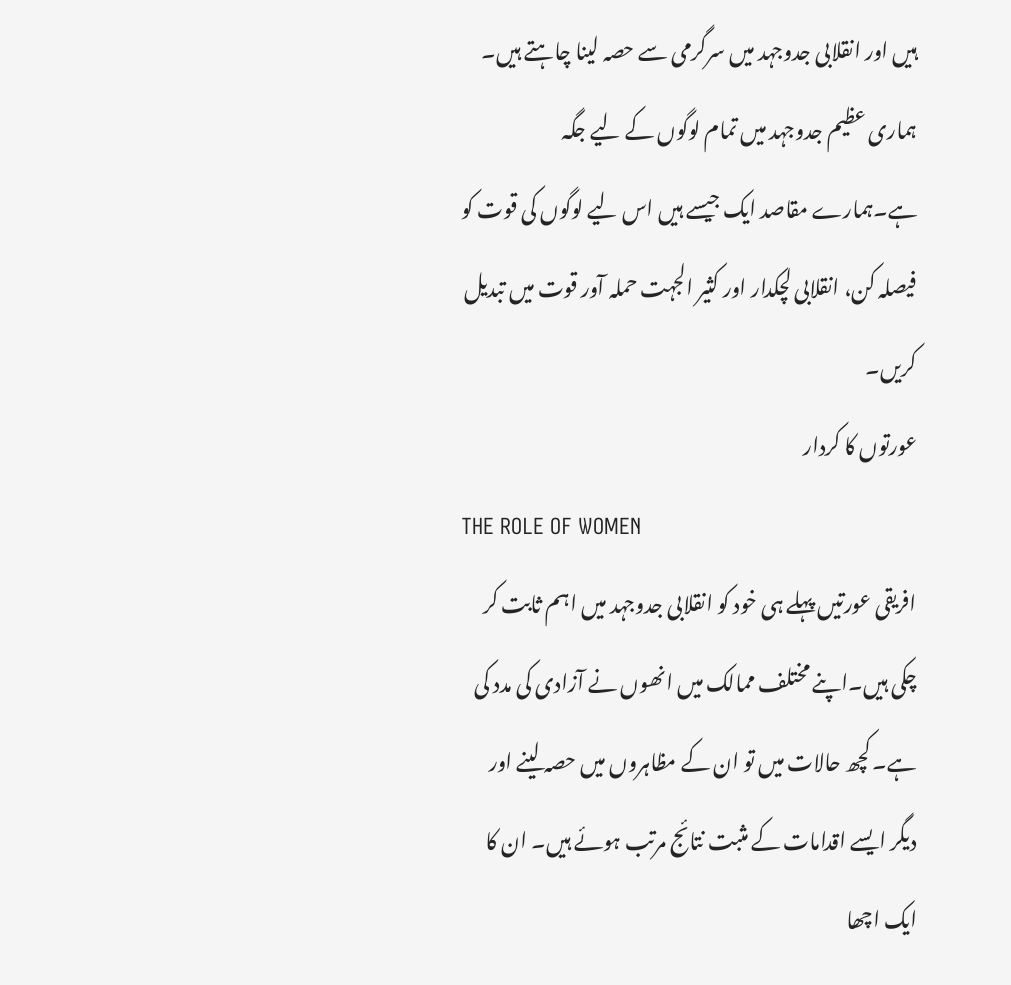ہیں اور انقلابی جدوجہد میں سرگرمی سے حصہ لینا چاہتے ہیں۔
ہماری عظیم جدوجہد میں تمام لوگوں کے لیے جگہ ہے۔ہمارے مقاصد ایک جیسے ہیں اس لیے لوگوں کی قوت کو فیصلہ کن، انقلابی لچکدار اور کثیر الجہت حملہ آور قوت میں تبدیل کریں۔
عورتوں کا کردار
THE ROLE OF WOMEN
افریقی عورتیں پہلے ہی خود کو انقلابی جدوجہد میں اہم ثابت کر چکی ہیں۔اپنے مختلف ممالک میں انھوں نے آزادی کی مدد کی ہے۔ کچھ حالات میں تو ان کے مظاہروں میں حصہ لینے اور دیگر ایسے اقدامات کے مثبت نتائج مرتب ہوئے ہیں۔ ان کا ایک اچھا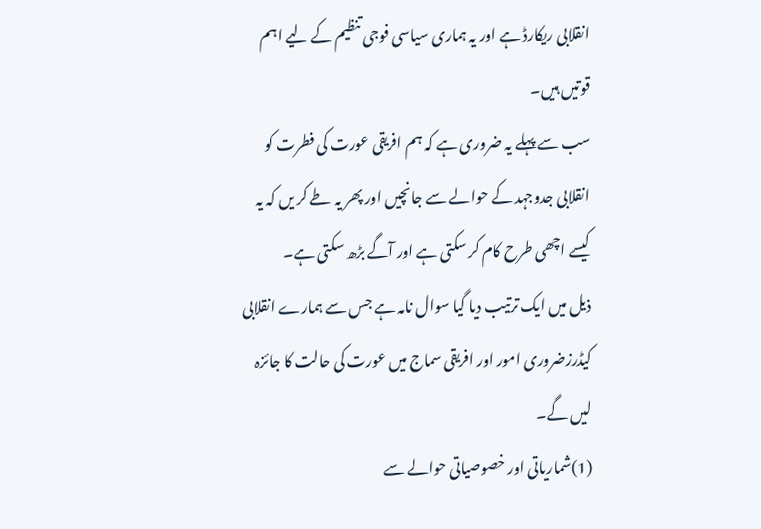انقلابی ریکارڈ ہے اور یہ ہماری سیاسی فوجی تنظیم کے لیے اہم قوتیں ہیں۔
سب سے پہلے یہ ضروری ہے کہ ہم افریقی عورت کی فطرت کو انقلابی جدوجہد کے حوالے سے جانچیں اور پھر یہ طے کر یں کہ یہ کیسے اچھی طرح کام کر سکتی ہے اور آگے بڑھ سکتی ہے۔
ذیل میں ایک ترتیب دیا گیا سوال نامہ ہے جس سے ہمارے انقلابی کیڈرزضروری امور اور افریقی سماج میں عورت کی حالت کا جائزہ لیں گے۔
(1)شماریاتی اور خصوصیاتی حوالے سے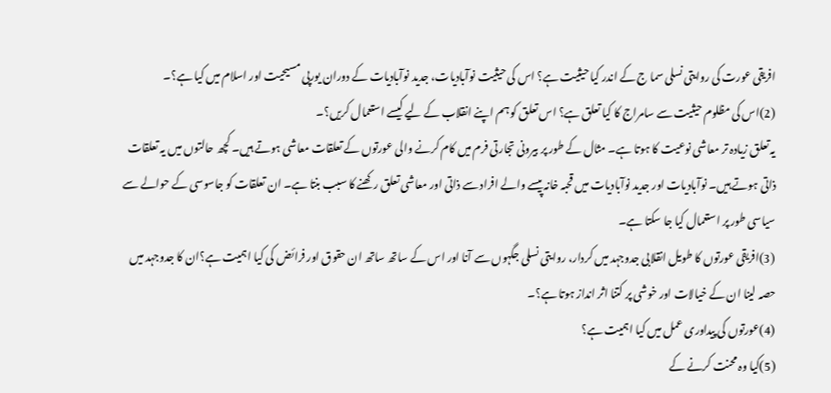افریقی عورت کی روایتی نسلی سما ج کے اندر کیا حیثیت ہے؟ اس کی حیثیت نوآبادیات، جدید نوآبادیات کے دوران یورپی مسیحیت اور اسلام میں کیا ہے؟۔
(2)اس کی مظلوم حیثیت سے سامراج کا کیا تعلق ہے؟ اس تعلق کو ہم اپنے انقلاب کے لیے کیسے استعمال کریں؟۔
یہ تعلق زیادہ تر معاشی نوعیت کا ہوتا ہے۔ مثال کے طور پر بیرونی تجارتی فرم میں کام کرنے والی عورتوں کے تعلقات معاشی ہوتے ہیں۔ کچھ حالتوں میں یہ تعلقات ذاتی ہوتے ہیں۔ نوآبادیات اور جدید نوآبادیات میں قحبہ خانہ پیسے والے افراد سے ذاتی اور معاشی تعلق رکھنے کا سبب بنتا ہے۔ ان تعلقات کو جاسوسی کے حوالے سے سیاسی طور پر استعمال کیا جا سکتا ہے۔
(3)افریقی عورتوں کا طویل انقلابی جدوجہد میں کردار، روایتی نسلی جگہوں سے آنا اور اس کے ساتھ ساتھ ان حقوق اور فرائض کی کیا اہمیت ہے؟ان کا جدوجہد میں حصہ لینا ان کے خیالات اور خوشی پر کتنا اثر انداز ہوتا ہے؟۔
(4)عورتوں کی پیداوری عمل میں کیا اہمیت ہے؟
(5)کیا وہ محنت کرنے کے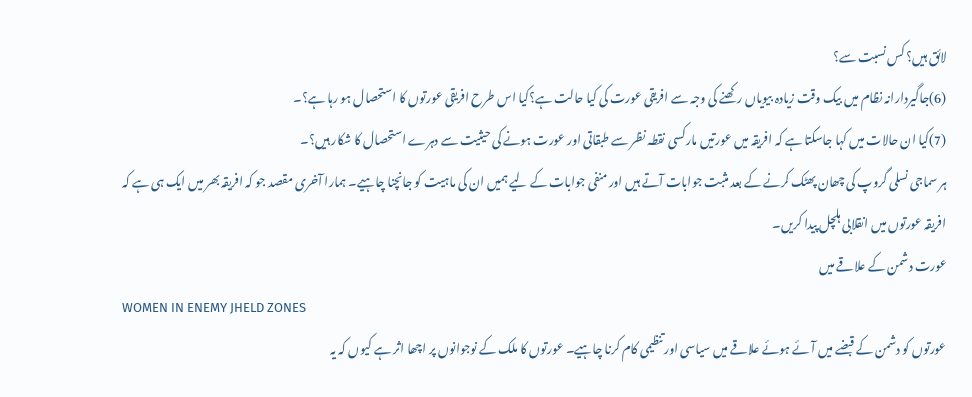لائق ہیں؟ کس نسبت سے؟
(6)جاگیردارانہ نظام میں بیک وقت زیادہ بیویاں رکھنے کی وجہ سے افریقی عورت کی کیا حالت ہے؟کیا اس طرح افریقی عورتوں کا استحصال ہو رہا ہے؟۔
(7)کیا ان حالات میں کہا جاسکتا ہے کہ افریقہ میں عورتیں مارکسی نقطہ نظر سے طبقاتی اور عورت ہونے کی حیثیت سے دہرے استحصال کا شکار ہیں؟۔
ہر سماجی نسلی گروپ کی چھان پھٹک کرنے کے بعد مثبت جوابات آتے ہیں اور منفی جوابات کے لیے ہمیں ان کی ماہیت کو جانچنا چاہیے۔ ہمارا آخری مقصد جو کہ افریقہ بھر میں ایک ہی ہے کہ افریقہ عورتوں میں انقلابی ہلچل پیدا کریں۔
عورت دشمن کے علاقے میں
WOMEN IN ENEMY JHELD ZONES
عورتوں کو دشمن کے قبضے میں آئے ہوئے علاقے میں سیاسی اور تنظیمی کام کرنا چاہیے۔ عورتوں کا ملک کے نوجوانوں پر اچھا اثر ہے کیوں کہ یہ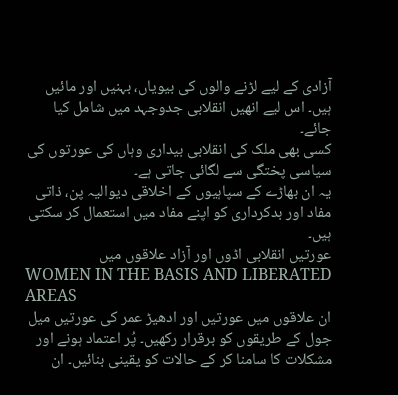آزادی کے لیے لڑنے والوں کی بیویاں، بہنیں اور مائیں ہیں۔ اس لیے انھیں انقلابی جدوجہد میں شامل کیا جائے۔
کسی بھی ملک کی انقلابی بیداری وہاں کی عورتوں کی سیاسی پختگی سے لگائی جاتی ہے۔
یہ ان بھاڑے کے سپاہیوں کے اخلاقی دیوالیہ پن، ذاتی مفاد اور بدکرداری کو اپنے مفاد میں استعمال کر سکتی ہیں۔
عورتیں انقلابی اڈوں اور آزاد علاقوں میں
WOMEN IN THE BASIS AND LIBERATED AREAS
ان علاقوں میں عورتیں اور ادھیڑ عمر کی عورتیں میل جول کے طریقوں کو برقرار رکھیں۔ پُر اعتماد ہونے اور مشکلات کا سامنا کر کے حالات کو یقینی بنائیں۔ ان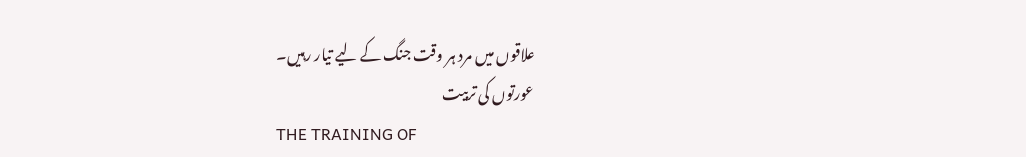علاقوں میں مرد ہر وقت جنگ کے لیے تیار رہیں۔
عورتوں کی تربیت
THE TRAINING OF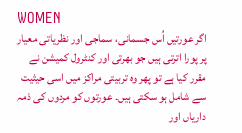WOMEN
اگر عورتیں اُس جسمانی، سماجی اور نظریاتی معیار پر پورا اترتی ہیں جو بھرتی اور کنٹرول کمیشن نے مقرر کیا ہے تو پھر وہ تربیتی مراکز میں اسی حیثیت سے شامل ہو سکتی ہیں۔ عورتوں کو مردوں کی ذمہ داریاں اور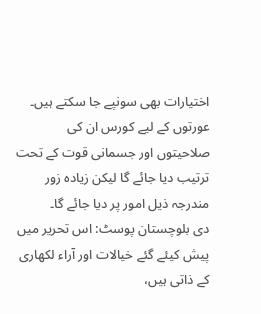اختیارات بھی سونپے جا سکتے ہیں۔ عورتوں کے لیے کورس ان کی صلاحیتوں اور جسمانی قوت کے تحت ترتیب دیا جائے گا لیکن زیادہ زور مندرجہ ذیل امور پر دیا جائے گا۔
دی بلوچستان پوسٹ: اس تحریر میں پیش کیئے گئے خیالات اور آراء لکھاری کے ذاتی ہیں،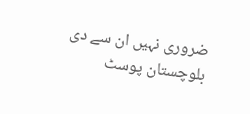ضروری نہیں ان سے دی بلوچستان پوسٹ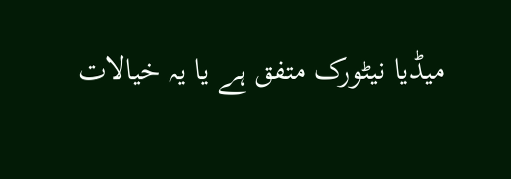میڈیا نیٹورک متفق ہے یا یہ خیالات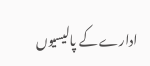ادارے کے پالیسیوں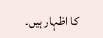کا اظہار ہیں۔